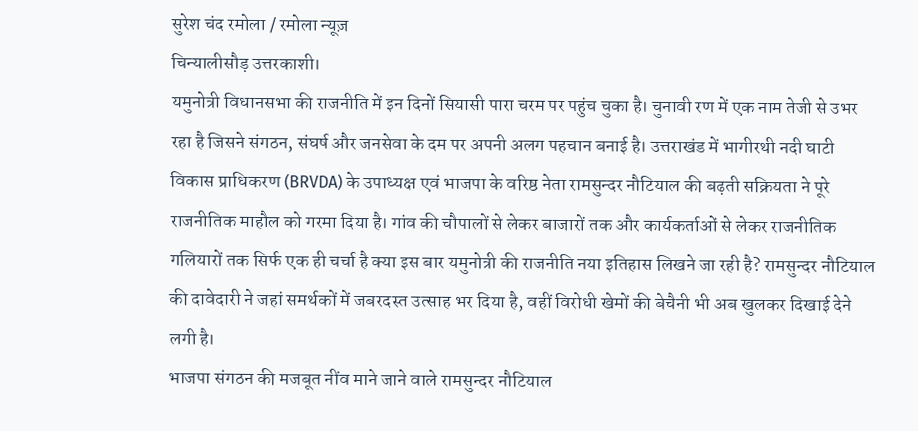सुरेश चंद रमोला / रमोला न्यूज़
चिन्यालीसौड़ उत्तरकाशी।
यमुनोत्री विधानसभा की राजनीति में इन दिनों सियासी पारा चरम पर पहुंच चुका है। चुनावी रण में एक नाम तेजी से उभर रहा है जिसने संगठन, संघर्ष और जनसेवा के दम पर अपनी अलग पहचान बनाई है। उत्तराखंड में भागीरथी नदी घाटी विकास प्राधिकरण (BRVDA) के उपाध्यक्ष एवं भाजपा के वरिष्ठ नेता रामसुन्दर नौटियाल की बढ़ती सक्रियता ने पूरे राजनीतिक माहौल को गरमा दिया है। गांव की चौपालों से लेकर बाजारों तक और कार्यकर्ताओं से लेकर राजनीतिक गलियारों तक सिर्फ एक ही चर्चा है क्या इस बार यमुनोत्री की राजनीति नया इतिहास लिखने जा रही है? रामसुन्दर नौटियाल की दावेदारी ने जहां समर्थकों में जबरदस्त उत्साह भर दिया है, वहीं विरोधी खेमों की बेचैनी भी अब खुलकर दिखाई देने लगी है।
भाजपा संगठन की मजबूत नींव माने जाने वाले रामसुन्दर नौटियाल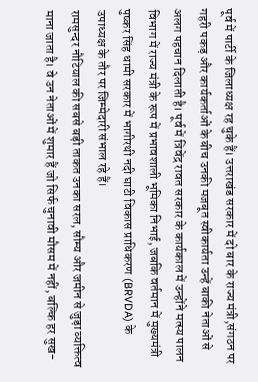पूर्व में पार्टी के जिलाध्यक्ष रह चुके हैं। उत्तराखंड सरकार में दो बार के राज्य मंत्री,संगठन पर गहरी पकड़ और कार्यकर्ताओं के बीच उनकी मजबूत स्वीकार्यता उन्हें बाकी नेताओं से अलग पहचान दिलाती है। पूर्व में त्रिवेंद्र रावत सरकार के कार्यकाल में उन्होंने मत्स्य पालन विभाग में राज्य मंत्री के रूप में प्रभावशाली भूमिका निभाई, जबकि वर्तमान में मुख्यमंत्री पुष्कर सिंह धामी सरकार में भागीरथी नदी घाटी विकास प्राधिकरण (BRVDA) के उपाध्यक्ष के तौर पर जिम्मेदारी संभाल रहे हैं।
रामसुन्दर नौटियाल की सबसे बड़ी ताकत उनका सरल, सौम्य और जमीन से जुड़ा व्यक्तित्व माना जाता है। वे उन नेताओं में शुमार हैं जो सिर्फ चुनावी मौसम में नहीं, बल्कि हर सुख-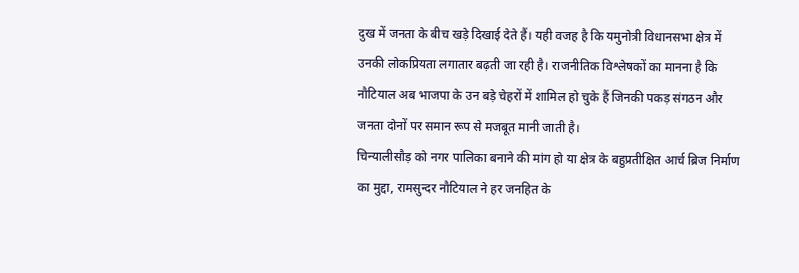दुख में जनता के बीच खड़े दिखाई देते हैं। यही वजह है कि यमुनोत्री विधानसभा क्षेत्र में उनकी लोकप्रियता लगातार बढ़ती जा रही है। राजनीतिक विश्लेषकों का मानना है कि नौटियाल अब भाजपा के उन बड़े चेहरों में शामिल हो चुके हैं जिनकी पकड़ संगठन और जनता दोनों पर समान रूप से मजबूत मानी जाती है।
चिन्यालीसौड़ को नगर पालिका बनाने की मांग हो या क्षेत्र के बहुप्रतीक्षित आर्च ब्रिज निर्माण का मुद्दा, रामसुन्दर नौटियाल ने हर जनहित के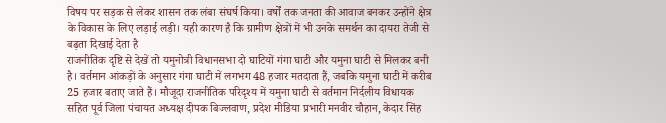विषय पर सड़क से लेकर शासन तक लंबा संघर्ष किया। वर्षों तक जनता की आवाज बनकर उन्होंने क्षेत्र के विकास के लिए लड़ाई लड़ी। यही कारण है कि ग्रामीण क्षेत्रों में भी उनके समर्थन का दायरा तेजी से बढ़ता दिखाई देता है
राजनीतिक दृष्टि से देखें तो यमुनोत्री विधानसभा दो घाटियों गंगा घाटी और यमुना घाटी से मिलकर बनी है। वर्तमान आंकड़ों के अनुसार गंगा घाटी में लगभग 48 हजार मतदाता हैं, जबकि यमुना घाटी में करीब 25 हजार बताए जाते हैं। मौजूदा राजनीतिक परिदृश्य में यमुना घाटी से वर्तमान निर्दलीय विधायक सहित पूर्व जिला पंचायत अध्यक्ष दीपक बिज्लवाण, प्रदेश मीडिया प्रभारी मनवीर चौहान, केदार सिंह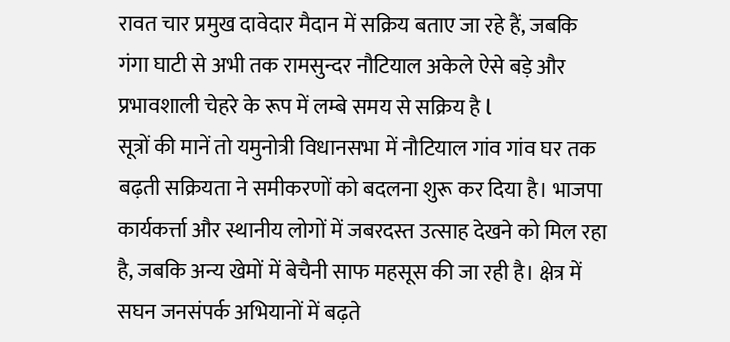रावत चार प्रमुख दावेदार मैदान में सक्रिय बताए जा रहे हैं, जबकि गंगा घाटी से अभी तक रामसुन्दर नौटियाल अकेले ऐसे बड़े और प्रभावशाली चेहरे के रूप में लम्बे समय से सक्रिय है l
सूत्रों की मानें तो यमुनोत्री विधानसभा में नौटियाल गांव गांव घर तक बढ़ती सक्रियता ने समीकरणों को बदलना शुरू कर दिया है। भाजपा कार्यकर्त्ता और स्थानीय लोगों में जबरदस्त उत्साह देखने को मिल रहा है, जबकि अन्य खेमों में बेचैनी साफ महसूस की जा रही है। क्षेत्र में सघन जनसंपर्क अभियानों में बढ़ते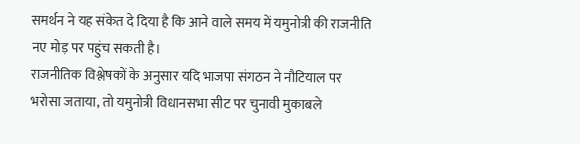समर्थन ने यह संकेत दे दिया है कि आने वाले समय में यमुनोत्री की राजनीति नए मोड़ पर पहुंच सकती है।
राजनीतिक विश्लेषकों के अनुसार यदि भाजपा संगठन ने नौटियाल पर भरोसा जताया, तो यमुनोत्री विधानसभा सीट पर चुनावी मुकाबले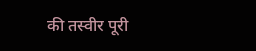की तस्वीर पूरी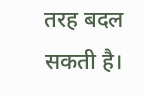तरह बदल सकती है।